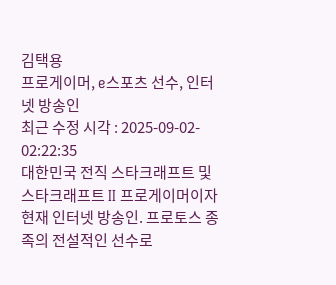김택용
프로게이머, e스포츠 선수, 인터넷 방송인
최근 수정 시각 : 2025-09-02- 02:22:35
대한민국 전직 스타크래프트 및 스타크래프트 II 프로게이머이자 현재 인터넷 방송인. 프로토스 종족의 전설적인 선수로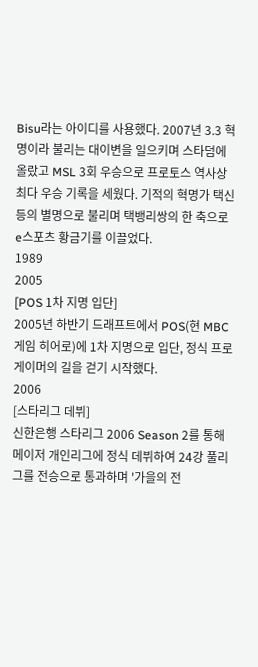Bisu라는 아이디를 사용했다. 2007년 3.3 혁명이라 불리는 대이변을 일으키며 스타덤에 올랐고 MSL 3회 우승으로 프로토스 역사상 최다 우승 기록을 세웠다. 기적의 혁명가 택신 등의 별명으로 불리며 택뱅리쌍의 한 축으로 e스포츠 황금기를 이끌었다.
1989
2005
[POS 1차 지명 입단]
2005년 하반기 드래프트에서 POS(현 MBC게임 히어로)에 1차 지명으로 입단, 정식 프로게이머의 길을 걷기 시작했다.
2006
[스타리그 데뷔]
신한은행 스타리그 2006 Season 2를 통해 메이저 개인리그에 정식 데뷔하여 24강 풀리그를 전승으로 통과하며 '가을의 전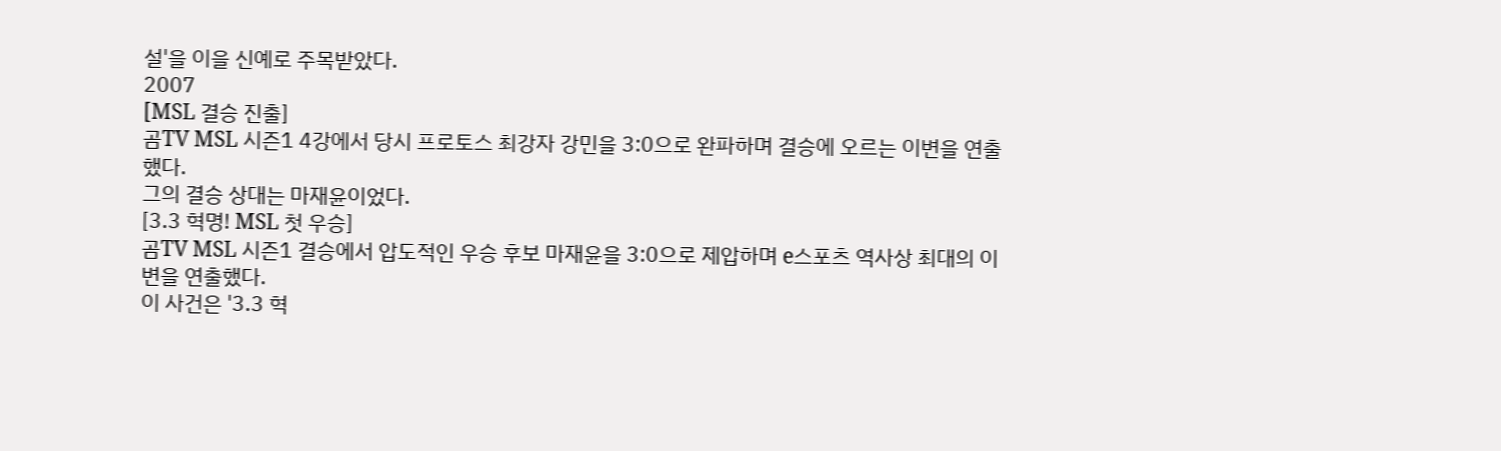설'을 이을 신예로 주목받았다.
2007
[MSL 결승 진출]
곰TV MSL 시즌1 4강에서 당시 프로토스 최강자 강민을 3:0으로 완파하며 결승에 오르는 이변을 연출했다.
그의 결승 상대는 마재윤이었다.
[3.3 혁명! MSL 첫 우승]
곰TV MSL 시즌1 결승에서 압도적인 우승 후보 마재윤을 3:0으로 제압하며 e스포츠 역사상 최대의 이변을 연출했다.
이 사건은 '3.3 혁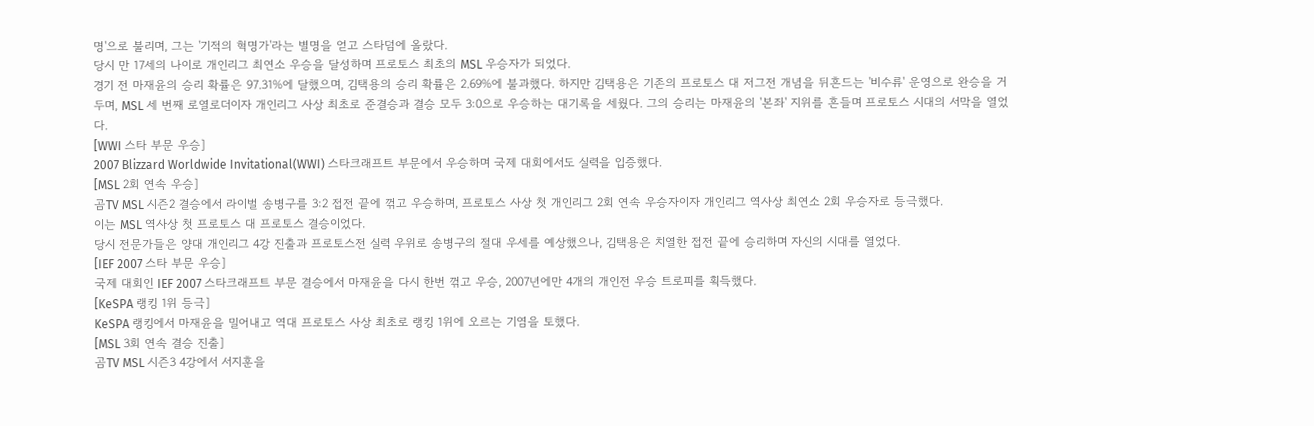명'으로 불리며, 그는 '기적의 혁명가'라는 별명을 얻고 스타덤에 올랐다.
당시 만 17세의 나이로 개인리그 최연소 우승을 달성하며 프로토스 최초의 MSL 우승자가 되었다.
경기 전 마재윤의 승리 확률은 97.31%에 달했으며, 김택용의 승리 확률은 2.69%에 불과했다. 하지만 김택용은 기존의 프로토스 대 저그전 개념을 뒤흔드는 '비수류' 운영으로 완승을 거두며, MSL 세 번째 로열로더이자 개인리그 사상 최초로 준결승과 결승 모두 3:0으로 우승하는 대기록을 세웠다. 그의 승리는 마재윤의 '본좌' 지위를 흔들며 프로토스 시대의 서막을 열었다.
[WWI 스타 부문 우승]
2007 Blizzard Worldwide Invitational(WWI) 스타크래프트 부문에서 우승하며 국제 대회에서도 실력을 입증했다.
[MSL 2회 연속 우승]
곰TV MSL 시즌2 결승에서 라이벌 송병구를 3:2 접전 끝에 꺾고 우승하며, 프로토스 사상 첫 개인리그 2회 연속 우승자이자 개인리그 역사상 최연소 2회 우승자로 등극했다.
이는 MSL 역사상 첫 프로토스 대 프로토스 결승이었다.
당시 전문가들은 양대 개인리그 4강 진출과 프로토스전 실력 우위로 송병구의 절대 우세를 예상했으나, 김택용은 치열한 접전 끝에 승리하며 자신의 시대를 열었다.
[IEF 2007 스타 부문 우승]
국제 대회인 IEF 2007 스타크래프트 부문 결승에서 마재윤을 다시 한번 꺾고 우승, 2007년에만 4개의 개인전 우승 트로피를 획득했다.
[KeSPA 랭킹 1위 등극]
KeSPA 랭킹에서 마재윤을 밀어내고 역대 프로토스 사상 최초로 랭킹 1위에 오르는 기염을 토했다.
[MSL 3회 연속 결승 진출]
곰TV MSL 시즌3 4강에서 서지훈을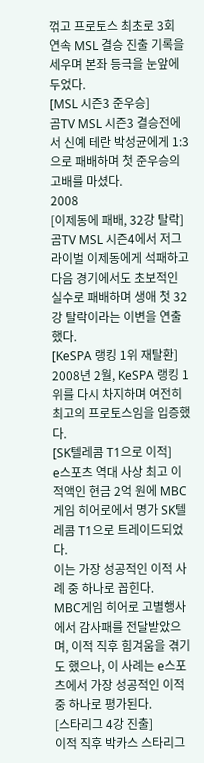꺾고 프로토스 최초로 3회 연속 MSL 결승 진출 기록을 세우며 본좌 등극을 눈앞에 두었다.
[MSL 시즌3 준우승]
곰TV MSL 시즌3 결승전에서 신예 테란 박성균에게 1:3으로 패배하며 첫 준우승의 고배를 마셨다.
2008
[이제동에 패배, 32강 탈락]
곰TV MSL 시즌4에서 저그 라이벌 이제동에게 석패하고 다음 경기에서도 초보적인 실수로 패배하며 생애 첫 32강 탈락이라는 이변을 연출했다.
[KeSPA 랭킹 1위 재탈환]
2008년 2월, KeSPA 랭킹 1위를 다시 차지하며 여전히 최고의 프로토스임을 입증했다.
[SK텔레콤 T1으로 이적]
e스포츠 역대 사상 최고 이적액인 현금 2억 원에 MBC게임 히어로에서 명가 SK텔레콤 T1으로 트레이드되었다.
이는 가장 성공적인 이적 사례 중 하나로 꼽힌다.
MBC게임 히어로 고별행사에서 감사패를 전달받았으며, 이적 직후 힘겨움을 겪기도 했으나, 이 사례는 e스포츠에서 가장 성공적인 이적 중 하나로 평가된다.
[스타리그 4강 진출]
이적 직후 박카스 스타리그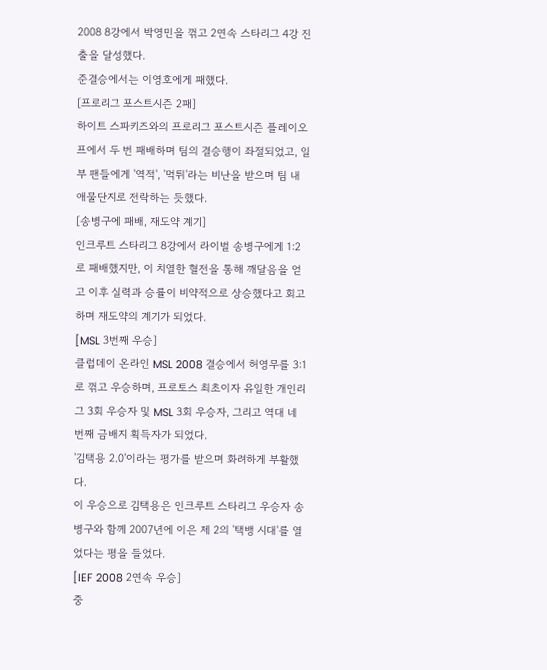2008 8강에서 박영민을 꺾고 2연속 스타리그 4강 진출을 달성했다.
준결승에서는 이영호에게 패했다.
[프로리그 포스트시즌 2패]
하이트 스파키즈와의 프로리그 포스트시즌 플레이오프에서 두 번 패배하며 팀의 결승행이 좌절되었고, 일부 팬들에게 '역적', '먹튀'라는 비난을 받으며 팀 내 애물단지로 전락하는 듯했다.
[송병구에 패배, 재도약 계기]
인크루트 스타리그 8강에서 라이벌 송병구에게 1:2로 패배했지만, 이 치열한 혈전을 통해 깨달음을 얻고 이후 실력과 승률이 비약적으로 상승했다고 회고하며 재도약의 계기가 되었다.
[MSL 3번째 우승]
클럽데이 온라인 MSL 2008 결승에서 허영무를 3:1로 꺾고 우승하며, 프로토스 최초이자 유일한 개인리그 3회 우승자 및 MSL 3회 우승자, 그리고 역대 네 번째 금배지 획득자가 되었다.
'김택용 2.0'이라는 평가를 받으며 화려하게 부활했다.
이 우승으로 김택용은 인크루트 스타리그 우승자 송병구와 함께 2007년에 이은 제 2의 '택뱅 시대'를 열었다는 평을 들었다.
[IEF 2008 2연속 우승]
중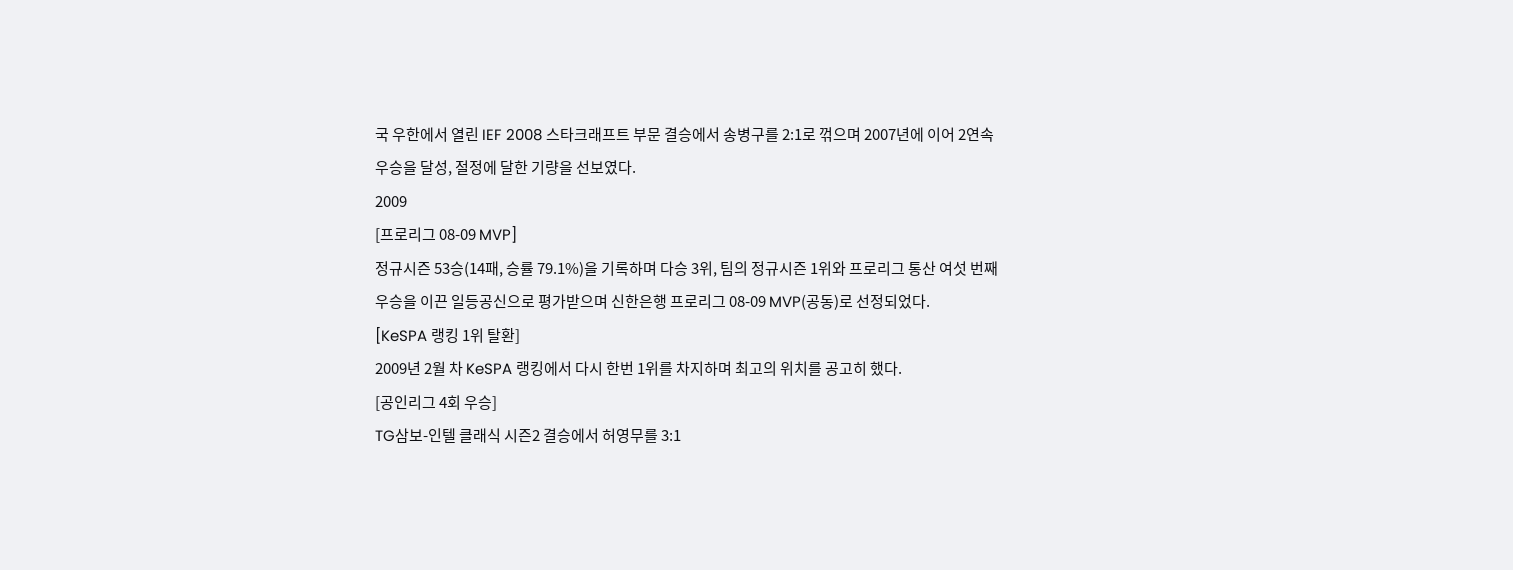국 우한에서 열린 IEF 2008 스타크래프트 부문 결승에서 송병구를 2:1로 꺾으며 2007년에 이어 2연속 우승을 달성, 절정에 달한 기량을 선보였다.
2009
[프로리그 08-09 MVP]
정규시즌 53승(14패, 승률 79.1%)을 기록하며 다승 3위, 팀의 정규시즌 1위와 프로리그 통산 여섯 번째 우승을 이끈 일등공신으로 평가받으며 신한은행 프로리그 08-09 MVP(공동)로 선정되었다.
[KeSPA 랭킹 1위 탈환]
2009년 2월 차 KeSPA 랭킹에서 다시 한번 1위를 차지하며 최고의 위치를 공고히 했다.
[공인리그 4회 우승]
TG삼보-인텔 클래식 시즌2 결승에서 허영무를 3:1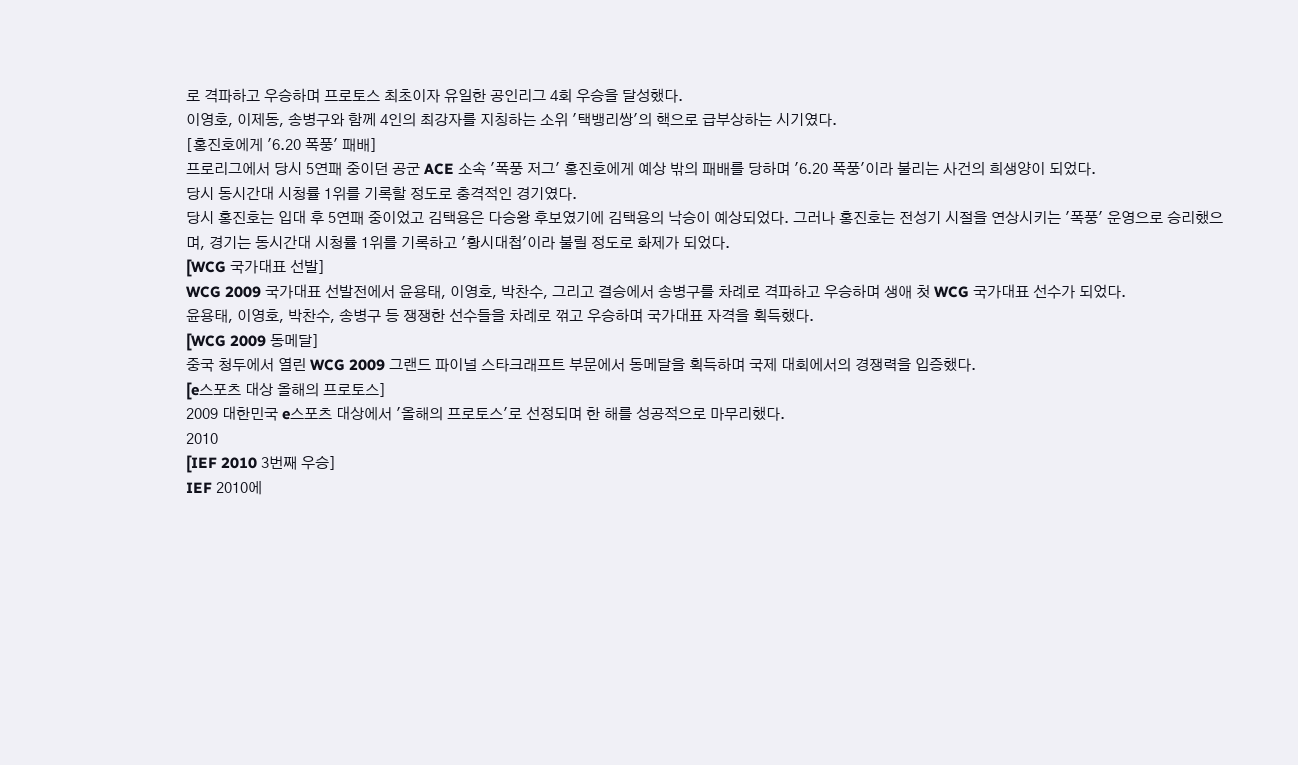로 격파하고 우승하며 프로토스 최초이자 유일한 공인리그 4회 우승을 달성했다.
이영호, 이제동, 송병구와 함께 4인의 최강자를 지칭하는 소위 '택뱅리쌍'의 핵으로 급부상하는 시기였다.
[홍진호에게 '6.20 폭풍' 패배]
프로리그에서 당시 5연패 중이던 공군 ACE 소속 '폭풍 저그' 홍진호에게 예상 밖의 패배를 당하며 '6.20 폭풍'이라 불리는 사건의 희생양이 되었다.
당시 동시간대 시청률 1위를 기록할 정도로 충격적인 경기였다.
당시 홍진호는 입대 후 5연패 중이었고 김택용은 다승왕 후보였기에 김택용의 낙승이 예상되었다. 그러나 홍진호는 전성기 시절을 연상시키는 '폭풍' 운영으로 승리했으며, 경기는 동시간대 시청률 1위를 기록하고 '황시대첩'이라 불릴 정도로 화제가 되었다.
[WCG 국가대표 선발]
WCG 2009 국가대표 선발전에서 윤용태, 이영호, 박찬수, 그리고 결승에서 송병구를 차례로 격파하고 우승하며 생애 첫 WCG 국가대표 선수가 되었다.
윤용태, 이영호, 박찬수, 송병구 등 쟁쟁한 선수들을 차례로 꺾고 우승하며 국가대표 자격을 획득했다.
[WCG 2009 동메달]
중국 청두에서 열린 WCG 2009 그랜드 파이널 스타크래프트 부문에서 동메달을 획득하며 국제 대회에서의 경쟁력을 입증했다.
[e스포츠 대상 올해의 프로토스]
2009 대한민국 e스포츠 대상에서 '올해의 프로토스'로 선정되며 한 해를 성공적으로 마무리했다.
2010
[IEF 2010 3번째 우승]
IEF 2010에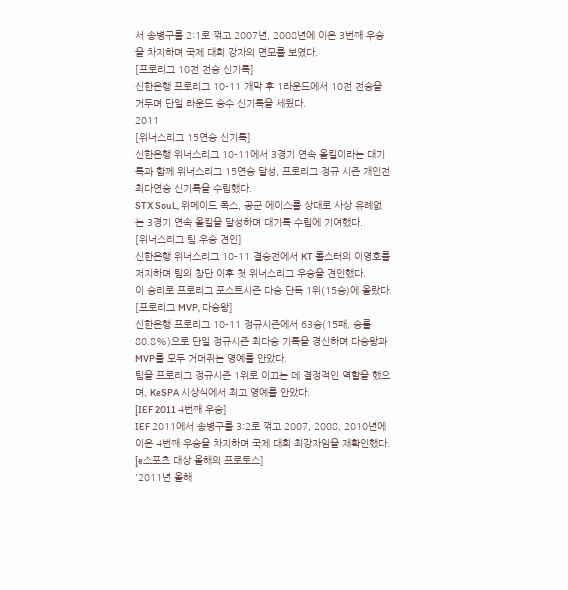서 송병구를 2:1로 꺾고 2007년, 2008년에 이은 3번째 우승을 차지하며 국제 대회 강자의 면모를 보였다.
[프로리그 10전 전승 신기록]
신한은행 프로리그 10-11 개막 후 1라운드에서 10전 전승을 거두며 단일 라운드 승수 신기록을 세웠다.
2011
[위너스리그 15연승 신기록]
신한은행 위너스리그 10-11에서 3경기 연속 올킬이라는 대기록과 함께 위너스리그 15연승 달성, 프로리그 정규 시즌 개인전 최다연승 신기록을 수립했다.
STX SouL, 위메이드 폭스, 공군 에이스를 상대로 사상 유례없는 3경기 연속 올킬을 달성하며 대기록 수립에 기여했다.
[위너스리그 팀 우승 견인]
신한은행 위너스리그 10-11 결승전에서 KT 롤스터의 이영호를 저지하며 팀의 창단 이후 첫 위너스리그 우승을 견인했다.
이 승리로 프로리그 포스트시즌 다승 단독 1위(15승)에 올랐다.
[프로리그 MVP, 다승왕]
신한은행 프로리그 10-11 정규시즌에서 63승(15패, 승률 80.8%)으로 단일 정규시즌 최다승 기록을 경신하며 다승왕과 MVP를 모두 거머쥐는 영예를 안았다.
팀을 프로리그 정규시즌 1위로 이끄는 데 결정적인 역할을 했으며, KeSPA 시상식에서 최고 영예를 안았다.
[IEF 2011 4번째 우승]
IEF 2011에서 송병구를 3:2로 꺾고 2007, 2008, 2010년에 이은 4번째 우승을 차지하며 국제 대회 최강자임을 재확인했다.
[e스포츠 대상 올해의 프로토스]
'2011년 올해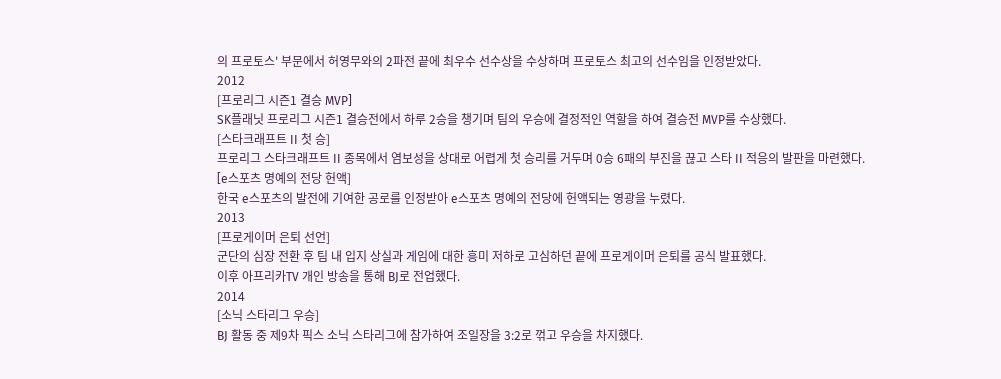의 프로토스' 부문에서 허영무와의 2파전 끝에 최우수 선수상을 수상하며 프로토스 최고의 선수임을 인정받았다.
2012
[프로리그 시즌1 결승 MVP]
SK플래닛 프로리그 시즌1 결승전에서 하루 2승을 챙기며 팀의 우승에 결정적인 역할을 하여 결승전 MVP를 수상했다.
[스타크래프트 II 첫 승]
프로리그 스타크래프트 II 종목에서 염보성을 상대로 어렵게 첫 승리를 거두며 0승 6패의 부진을 끊고 스타 II 적응의 발판을 마련했다.
[e스포츠 명예의 전당 헌액]
한국 e스포츠의 발전에 기여한 공로를 인정받아 e스포츠 명예의 전당에 헌액되는 영광을 누렸다.
2013
[프로게이머 은퇴 선언]
군단의 심장 전환 후 팀 내 입지 상실과 게임에 대한 흥미 저하로 고심하던 끝에 프로게이머 은퇴를 공식 발표했다.
이후 아프리카TV 개인 방송을 통해 BJ로 전업했다.
2014
[소닉 스타리그 우승]
BJ 활동 중 제9차 픽스 소닉 스타리그에 참가하여 조일장을 3:2로 꺾고 우승을 차지했다.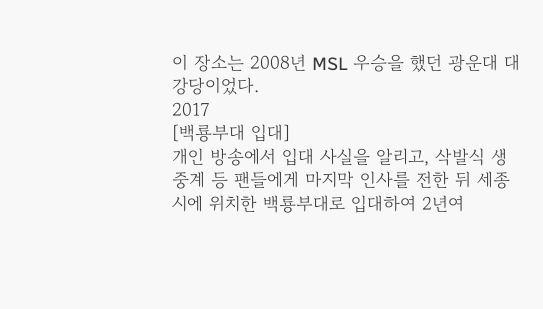이 장소는 2008년 MSL 우승을 했던 광운대 대강당이었다.
2017
[백룡부대 입대]
개인 방송에서 입대 사실을 알리고, 삭발식 생중계 등 팬들에게 마지막 인사를 전한 뒤 세종시에 위치한 백룡부대로 입대하여 2년여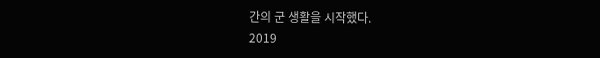간의 군 생활을 시작했다.
2019